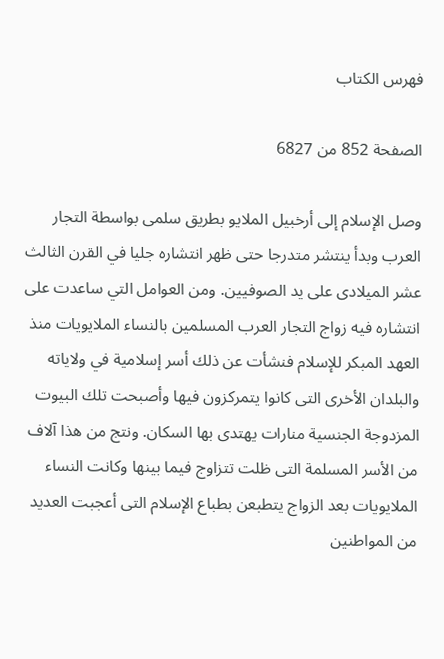فهرس الكتاب

الصفحة 852 من 6827

وصل الإسلام إلى أرخبيل الملايو بطريق سلمى بواسطة التجار العرب وبدأ ينتشر متدرجا حتى ظهر انتشاره جليا في القرن الثالث عشر الميلادى على يد الصوفيين. ومن العوامل التي ساعدت على انتشاره فيه زواج التجار العرب المسلمين بالنساء الملايويات منذ العهد المبكر للإسلام فنشأت عن ذلك أسر إسلامية في ولاياته والبلدان الأخرى التى كانوا يتمركزون فيها وأصبحت تلك البيوت المزدوجة الجنسية منارات يهتدى بها السكان. ونتج من هذا آلاف من الأسر المسلمة التى ظلت تتزاوج فيما بينها وكانت النساء الملايويات بعد الزواج يتطبعن بطباع الإسلام التى أعجبت العديد من المواطنين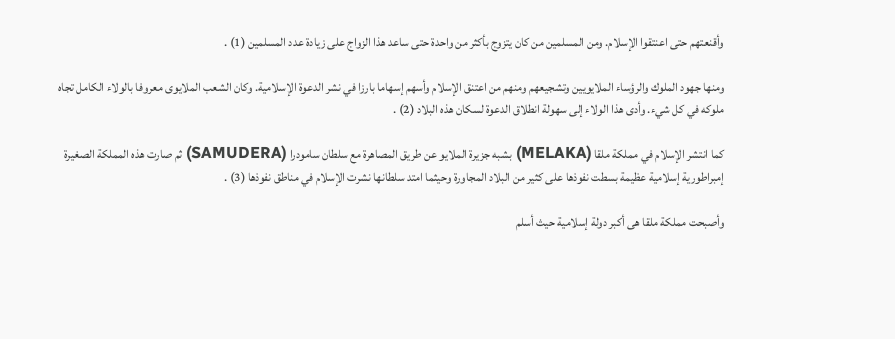وأقنعتهم حتى اعنتقوا الإسلام. ومن المسلمين من كان يتزوج بأكثر من واحدة حتى ساعد هذا الزواج على زيادة عدد المسلمين (1) .

ومنها جهود الملوك والرؤساء الملايويين وتشجيعهم ومنهم من اعتنق الإسلام وأسهم إسهاما بارزا في نشر الدعوة الإسلامية. وكان الشعب الملايوى معروفا بالولاء الكامل تجاه ملوكه في كل شيء. وأدى هذا الولاء إلى سهولة انطلاق الدعوة لسكان هذه البلاد (2) .

كما انتشر الإسلام في مملكة ملقا (MELAKA) بشبه جزيرة الملايو عن طريق المصاهرة مع سلطان سامودرا (SAMUDERA) ثم صارت هذه المملكة الصغيرة إمبراطورية إسلامية عظيمة بسطت نفوذها على كثير من البلاد المجاورة وحيثما امتد سلطانها نشرت الإسلام في مناطق نفوذها (3) .

وأصبحت مملكة ملقا هى أكبر دولة إسلامية حيث أسلم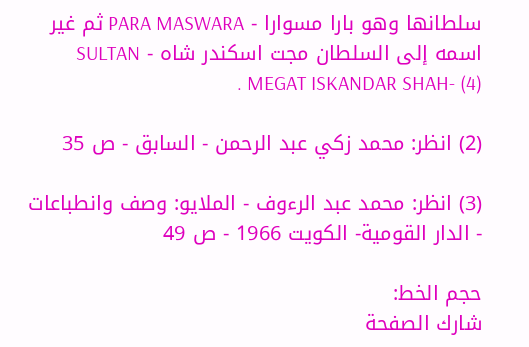سلطانها وهو بارا مسوارا - PARA MASWARA ثم غير اسمه إلى السلطان مجت اسكندر شاه - SULTAN MEGAT ISKANDAR SHAH- (4) .

(2) انظر: محمد زكي عبد الرحمن - السابق - ص 35

(3) انظر: محمد عبد الرءوف - الملايو: وصف وانطباعات - الدار القومية- الكويت 1966 - ص 49

حجم الخط:
شارك الصفحة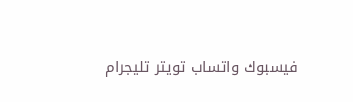فيسبوك واتساب تويتر تليجرام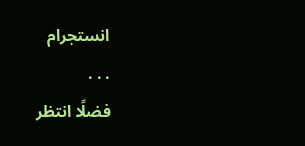انستجرام
. . .
فضلًا انتظر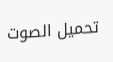تحميل الصوت